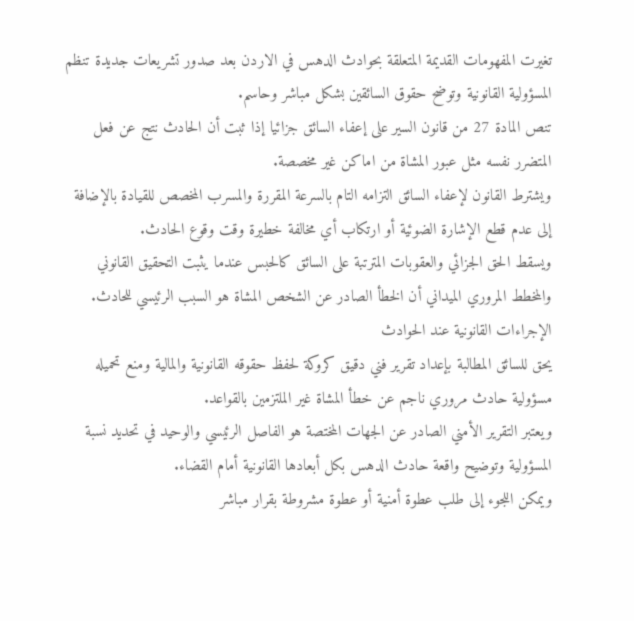تغيرت المفهومات القديمة المتعلقة بحوادث الدهس في الاردن بعد صدور تشريعات جديدة تنظم المسؤولية القانونية وتوضح حقوق السائقين بشكل مباشر وحاسم.
تنص المادة 27 من قانون السير على إعفاء السائق جزائيا إذا ثبت أن الحادث نتج عن فعل المتضرر نفسه مثل عبور المشاة من اماكن غير مخصصة.
ويشترط القانون لإعفاء السائق التزامه التام بالسرعة المقررة والمسرب المخصص للقيادة بالإضافة إلى عدم قطع الإشارة الضوئية أو ارتكاب أي مخالفة خطيرة وقت وقوع الحادث.
ويسقط الحق الجزائي والعقوبات المترتبة على السائق كالحبس عندما يثبت التحقيق القانوني والمخطط المروري الميداني أن الخطأ الصادر عن الشخص المشاة هو السبب الرئيسي للحادث.
الإجراءات القانونية عند الحوادث
يحق للسائق المطالبة بإعداد تقرير فني دقيق كروكة لحفظ حقوقه القانونية والمالية ومنع تحميله مسؤولية حادث مروري ناجم عن خطأ المشاة غير الملتزمين بالقواعد.
ويعتبر التقرير الأمني الصادر عن الجهات المختصة هو الفاصل الرئيسي والوحيد في تحديد نسبة المسؤولية وتوضيح واقعة حادث الدهس بكل أبعادها القانونية أمام القضاء.
ويمكن اللجوء إلى طلب عطوة أمنية أو عطوة مشروطة بقرار مباشر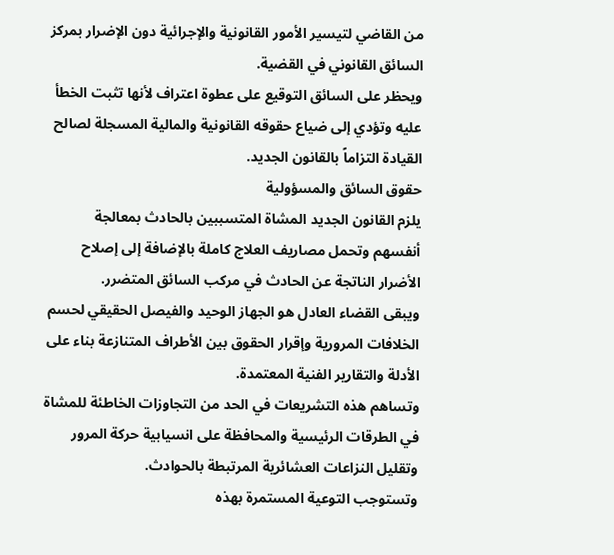من القاضي لتيسير الأمور القانونية والإجرائية دون الإضرار بمركز السائق القانوني في القضية.
ويحظر على السائق التوقيع على عطوة اعتراف لأنها تثبت الخطأ عليه وتؤدي إلى ضياع حقوقه القانونية والمالية المسجلة لصالح القيادة التزاماً بالقانون الجديد.
حقوق السائق والمسؤولية
يلزم القانون الجديد المشاة المتسببين بالحادث بمعالجة أنفسهم وتحمل مصاريف العلاج كاملة بالإضافة إلى إصلاح الأضرار الناتجة عن الحادث في مركب السائق المتضرر.
ويبقى القضاء العادل هو الجهاز الوحيد والفيصل الحقيقي لحسم الخلافات المرورية وإقرار الحقوق بين الأطراف المتنازعة بناء على الأدلة والتقارير الفنية المعتمدة.
وتساهم هذه التشريعات في الحد من التجاوزات الخاطئة للمشاة في الطرقات الرئيسية والمحافظة على انسيابية حركة المرور وتقليل النزاعات العشائرية المرتبطة بالحوادث.
وتستوجب التوعية المستمرة بهذه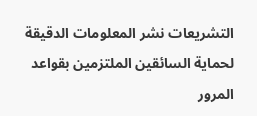التشريعات نشر المعلومات الدقيقة لحماية السائقين الملتزمين بقواعد المرور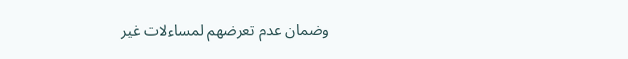وضمان عدم تعرضهم لمساءلات غير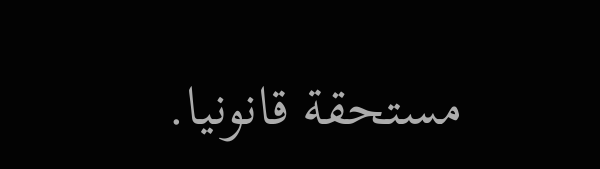مستحقة قانونيا.